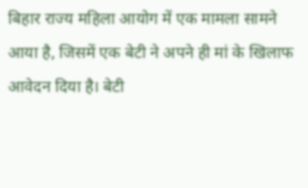बिहार राज्य महिला आयोग में एक मामला सामने आया है, जिसमें एक बेटी ने अपने ही मां के खिलाफ आवेदन दिया है। बेटी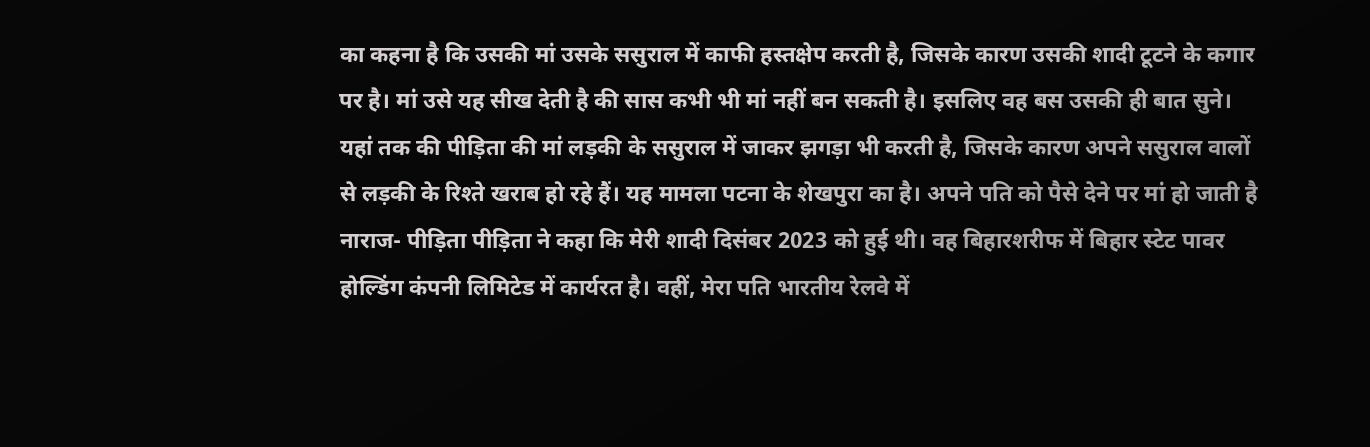का कहना है कि उसकी मां उसके ससुराल में काफी हस्तक्षेप करती है, जिसके कारण उसकी शादी टूटने के कगार पर है। मां उसे यह सीख देती है की सास कभी भी मां नहीं बन सकती है। इसलिए वह बस उसकी ही बात सुने। यहां तक की पीड़िता की मां लड़की के ससुराल में जाकर झगड़ा भी करती है, जिसके कारण अपने ससुराल वालों से लड़की के रिश्ते खराब हो रहे हैं। यह मामला पटना के शेखपुरा का है। अपने पति को पैसे देने पर मां हो जाती है नाराज- पीड़िता पीड़िता ने कहा कि मेरी शादी दिसंबर 2023 को हुई थी। वह बिहारशरीफ में बिहार स्टेट पावर होल्डिंग कंपनी लिमिटेड में कार्यरत है। वहीं, मेरा पति भारतीय रेलवे में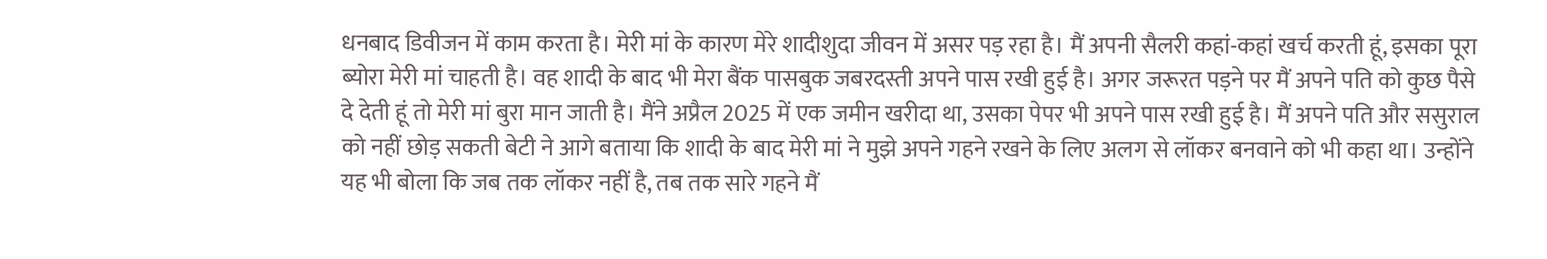धनबाद डिवीजन में काम करता है। मेरी मां के कारण मेरे शादीशुदा जीवन में असर पड़ रहा है। मैं अपनी सैलरी कहां-कहां खर्च करती हूं, इसका पूरा ब्योरा मेरी मां चाहती है। वह शादी के बाद भी मेरा बैंक पासबुक जबरदस्ती अपने पास रखी हुई है। अगर जरूरत पड़ने पर मैं अपने पति को कुछ पैसे दे देती हूं तो मेरी मां बुरा मान जाती है। मैंने अप्रैल 2025 में एक जमीन खरीदा था, उसका पेपर भी अपने पास रखी हुई है। मैं अपने पति और ससुराल को नहीं छोड़ सकती बेटी ने आगे बताया कि शादी के बाद मेरी मां ने मुझे अपने गहने रखने के लिए अलग से लॉकर बनवाने को भी कहा था। उन्होंने यह भी बोला कि जब तक लॉकर नहीं है, तब तक सारे गहने मैं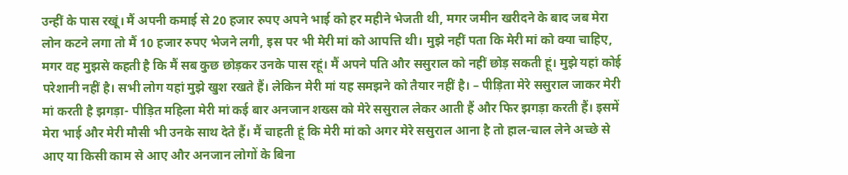उन्हीं के पास रखूं। मैं अपनी कमाई से 20 हजार रुपए अपने भाई को हर महीने भेजती थी, मगर जमीन खरीदने के बाद जब मेरा लोन कटने लगा तो मैं 10 हजार रुपए भेजने लगी, इस पर भी मेरी मां को आपत्ति थी। मुझे नहीं पता कि मेरी मां को क्या चाहिए, मगर वह मुझसे कहती है कि मैं सब कुछ छोड़कर उनके पास रहूं। मैं अपने पति और ससुराल को नहीं छोड़ सकती हूं। मुझे यहां कोई परेशानी नहीं है। सभी लोग यहां मुझे खुश रखते हैं। लेकिन मेरी मां यह समझने को तैयार नहीं है। – पीड़िता मेरे ससुराल जाकर मेरी मां करती है झगड़ा- पीड़ित महिला मेरी मां कई बार अनजान शख्स को मेरे ससुराल लेकर आती हैं और फिर झगड़ा करती हैं। इसमें मेरा भाई और मेरी मौसी भी उनके साथ देते हैं। मैं चाहती हूं कि मेरी मां को अगर मेरे ससुराल आना है तो हाल-चाल लेने अच्छे से आए या किसी काम से आए और अनजान लोगों के बिना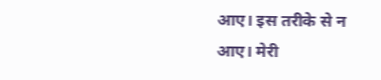आए। इस तरीके से न आए। मेरी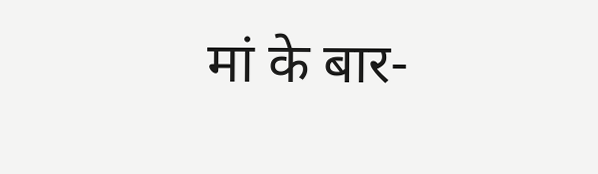मां के बार-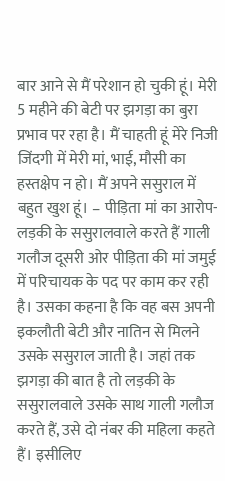बार आने से मैं परेशान हो चुकी हूं। मेरी 5 महीने की बेटी पर झगड़ा का बुरा प्रभाव पर रहा है। मैं चाहती हूं मेरे निजी जिंदगी में मेरी मां, भाई, मौसी का हस्तक्षेप न हो। मैं अपने ससुराल में बहुत खुश हूं। – पीड़िता मां का आरोप- लड़की के ससुरालवाले करते हैं गाली गलौज दूसरी ओर पीड़िता की मां जमुई में परिचायक के पद पर काम कर रही है। उसका कहना है कि वह बस अपनी इकलौती बेटी और नातिन से मिलने उसके ससुराल जाती है। जहां तक झगड़ा की बात है तो लड़की के ससुरालवाले उसके साथ गाली गलौज करते हैं, उसे दो नंबर की महिला कहते हैं। इसीलिए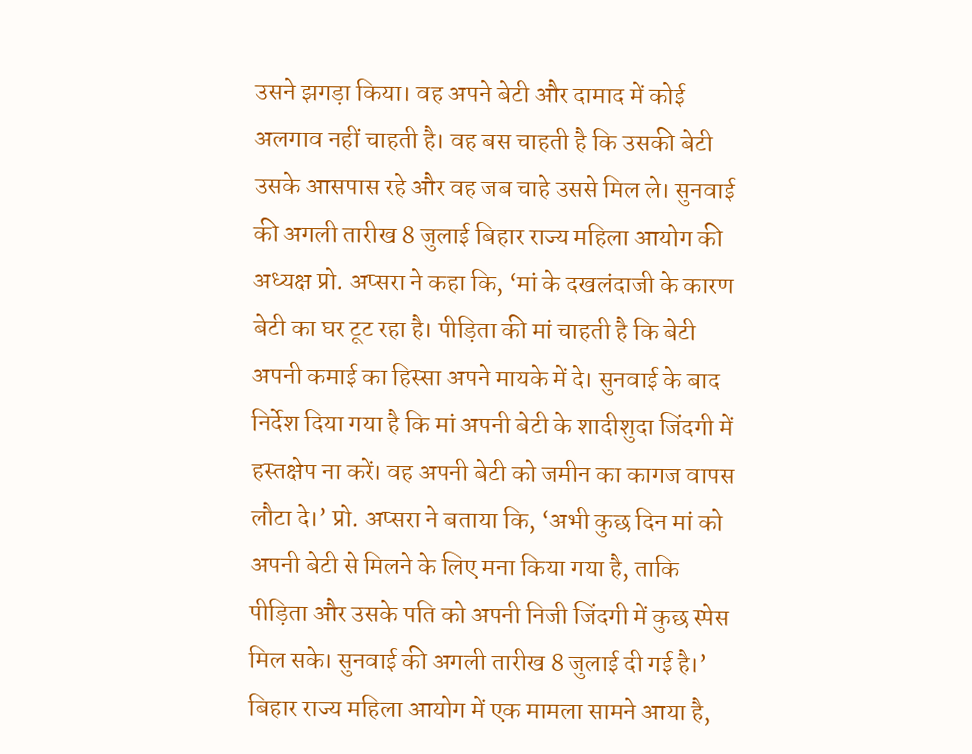उसने झगड़ा किया। वह अपने बेटी और दामाद में कोई अलगाव नहीं चाहती है। वह बस चाहती है कि उसकी बेटी उसके आसपास रहे और वह जब चाहे उससे मिल ले। सुनवाई की अगली तारीख 8 जुलाई बिहार राज्य महिला आयोग की अध्यक्ष प्रो. अप्सरा ने कहा कि, ‘मां के दखलंदाजी के कारण बेटी का घर टूट रहा है। पीड़िता की मां चाहती है कि बेटी अपनी कमाई का हिस्सा अपने मायके में दे। सुनवाई के बाद निर्देश दिया गया है कि मां अपनी बेटी के शादीशुदा जिंदगी में हस्तक्षेप ना करें। वह अपनी बेटी को जमीन का कागज वापस लौटा दे।’ प्रो. अप्सरा ने बताया कि, ‘अभी कुछ दिन मां को अपनी बेटी से मिलने के लिए मना किया गया है, ताकि पीड़िता और उसके पति को अपनी निजी जिंदगी में कुछ स्पेस मिल सके। सुनवाई की अगली तारीख 8 जुलाई दी गई है।’ बिहार राज्य महिला आयोग में एक मामला सामने आया है,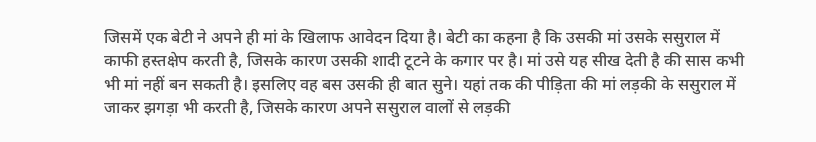जिसमें एक बेटी ने अपने ही मां के खिलाफ आवेदन दिया है। बेटी का कहना है कि उसकी मां उसके ससुराल में काफी हस्तक्षेप करती है, जिसके कारण उसकी शादी टूटने के कगार पर है। मां उसे यह सीख देती है की सास कभी भी मां नहीं बन सकती है। इसलिए वह बस उसकी ही बात सुने। यहां तक की पीड़िता की मां लड़की के ससुराल में जाकर झगड़ा भी करती है, जिसके कारण अपने ससुराल वालों से लड़की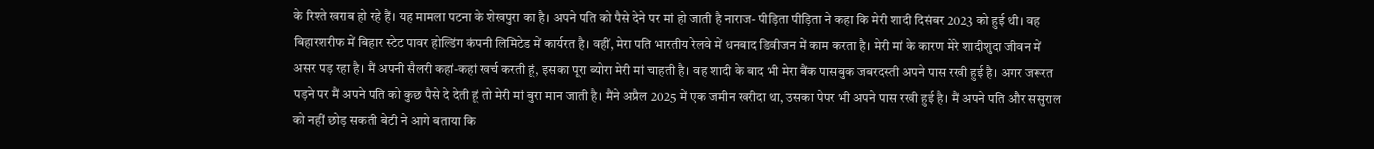के रिश्ते खराब हो रहे हैं। यह मामला पटना के शेखपुरा का है। अपने पति को पैसे देने पर मां हो जाती है नाराज- पीड़िता पीड़िता ने कहा कि मेरी शादी दिसंबर 2023 को हुई थी। वह बिहारशरीफ में बिहार स्टेट पावर होल्डिंग कंपनी लिमिटेड में कार्यरत है। वहीं, मेरा पति भारतीय रेलवे में धनबाद डिवीजन में काम करता है। मेरी मां के कारण मेरे शादीशुदा जीवन में असर पड़ रहा है। मैं अपनी सैलरी कहां-कहां खर्च करती हूं, इसका पूरा ब्योरा मेरी मां चाहती है। वह शादी के बाद भी मेरा बैंक पासबुक जबरदस्ती अपने पास रखी हुई है। अगर जरूरत पड़ने पर मैं अपने पति को कुछ पैसे दे देती हूं तो मेरी मां बुरा मान जाती है। मैंने अप्रैल 2025 में एक जमीन खरीदा था, उसका पेपर भी अपने पास रखी हुई है। मैं अपने पति और ससुराल को नहीं छोड़ सकती बेटी ने आगे बताया कि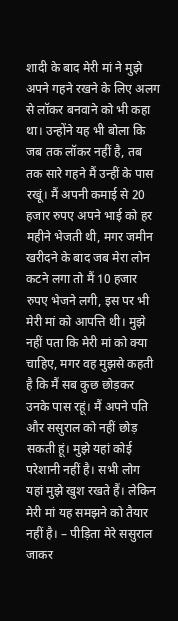शादी के बाद मेरी मां ने मुझे अपने गहने रखने के लिए अलग से लॉकर बनवाने को भी कहा था। उन्होंने यह भी बोला कि जब तक लॉकर नहीं है, तब तक सारे गहने मैं उन्हीं के पास रखूं। मैं अपनी कमाई से 20 हजार रुपए अपने भाई को हर महीने भेजती थी, मगर जमीन खरीदने के बाद जब मेरा लोन कटने लगा तो मैं 10 हजार रुपए भेजने लगी, इस पर भी मेरी मां को आपत्ति थी। मुझे नहीं पता कि मेरी मां को क्या चाहिए, मगर वह मुझसे कहती है कि मैं सब कुछ छोड़कर उनके पास रहूं। मैं अपने पति और ससुराल को नहीं छोड़ सकती हूं। मुझे यहां कोई परेशानी नहीं है। सभी लोग यहां मुझे खुश रखते हैं। लेकिन मेरी मां यह समझने को तैयार नहीं है। – पीड़िता मेरे ससुराल जाकर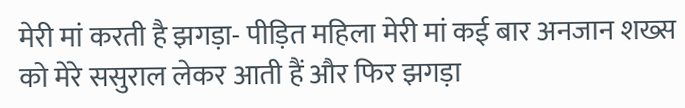मेरी मां करती है झगड़ा- पीड़ित महिला मेरी मां कई बार अनजान शख्स को मेरे ससुराल लेकर आती हैं और फिर झगड़ा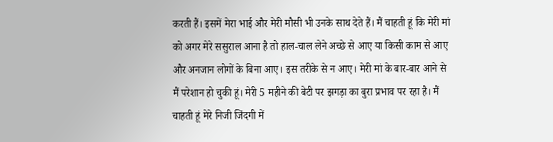करती हैं। इसमें मेरा भाई और मेरी मौसी भी उनके साथ देते हैं। मैं चाहती हूं कि मेरी मां को अगर मेरे ससुराल आना है तो हाल-चाल लेने अच्छे से आए या किसी काम से आए और अनजान लोगों के बिना आए। इस तरीके से न आए। मेरी मां के बार-बार आने से मैं परेशान हो चुकी हूं। मेरी 5 महीने की बेटी पर झगड़ा का बुरा प्रभाव पर रहा है। मैं चाहती हूं मेरे निजी जिंदगी में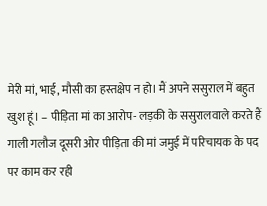मेरी मां, भाई, मौसी का हस्तक्षेप न हो। मैं अपने ससुराल में बहुत खुश हूं। – पीड़िता मां का आरोप- लड़की के ससुरालवाले करते हैं गाली गलौज दूसरी ओर पीड़िता की मां जमुई में परिचायक के पद पर काम कर रही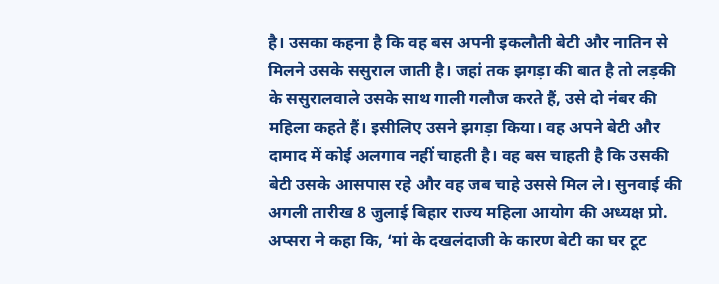है। उसका कहना है कि वह बस अपनी इकलौती बेटी और नातिन से मिलने उसके ससुराल जाती है। जहां तक झगड़ा की बात है तो लड़की के ससुरालवाले उसके साथ गाली गलौज करते हैं, उसे दो नंबर की महिला कहते हैं। इसीलिए उसने झगड़ा किया। वह अपने बेटी और दामाद में कोई अलगाव नहीं चाहती है। वह बस चाहती है कि उसकी बेटी उसके आसपास रहे और वह जब चाहे उससे मिल ले। सुनवाई की अगली तारीख 8 जुलाई बिहार राज्य महिला आयोग की अध्यक्ष प्रो. अप्सरा ने कहा कि, ‘मां के दखलंदाजी के कारण बेटी का घर टूट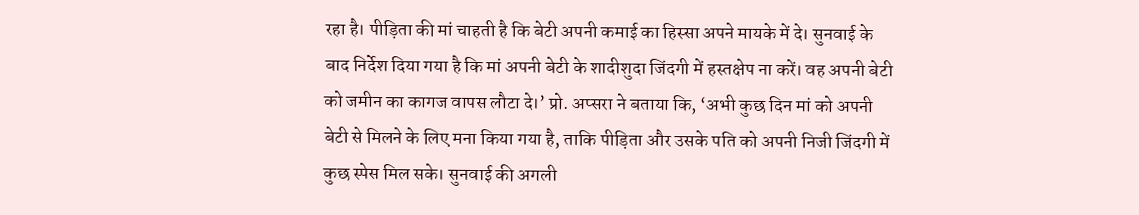रहा है। पीड़िता की मां चाहती है कि बेटी अपनी कमाई का हिस्सा अपने मायके में दे। सुनवाई के बाद निर्देश दिया गया है कि मां अपनी बेटी के शादीशुदा जिंदगी में हस्तक्षेप ना करें। वह अपनी बेटी को जमीन का कागज वापस लौटा दे।’ प्रो. अप्सरा ने बताया कि, ‘अभी कुछ दिन मां को अपनी बेटी से मिलने के लिए मना किया गया है, ताकि पीड़िता और उसके पति को अपनी निजी जिंदगी में कुछ स्पेस मिल सके। सुनवाई की अगली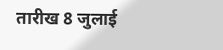तारीख 8 जुलाई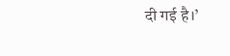दी गई है।’